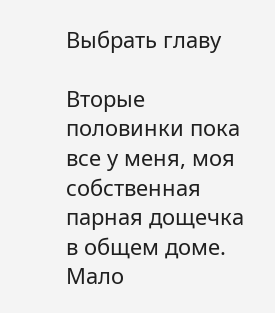Выбрать главу

Вторые половинки пока все у меня, моя собственная парная дощечка в общем доме. Мало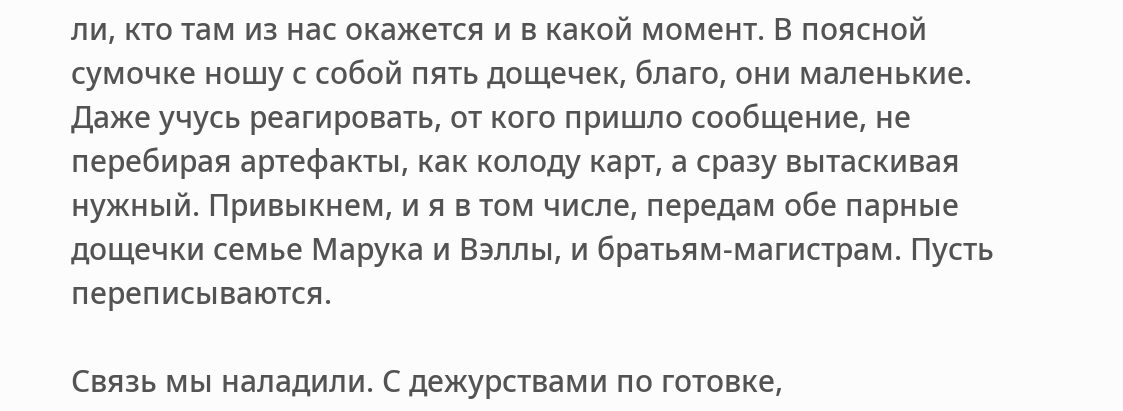ли, кто там из нас окажется и в какой момент. В поясной сумочке ношу с собой пять дощечек, благо, они маленькие. Даже учусь реагировать, от кого пришло сообщение, не перебирая артефакты, как колоду карт, а сразу вытаскивая нужный. Привыкнем, и я в том числе, передам обе парные дощечки семье Марука и Вэллы, и братьям-магистрам. Пусть переписываются.

Связь мы наладили. С дежурствами по готовке,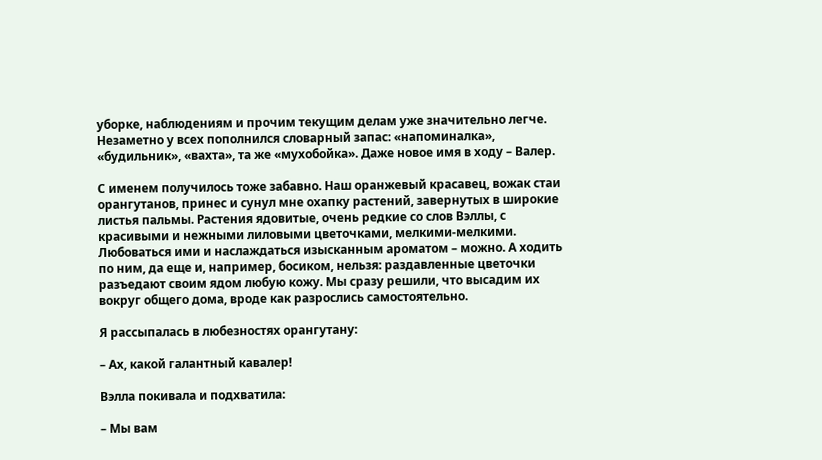уборке, наблюдениям и прочим текущим делам уже значительно легче. Незаметно у всех пополнился словарный запас: «напоминалка», «будильник», «вахта», та же «мухобойка». Даже новое имя в ходу – Валер.

С именем получилось тоже забавно. Наш оранжевый красавец, вожак стаи орангутанов, принес и сунул мне охапку растений, завернутых в широкие листья пальмы. Растения ядовитые, очень редкие со слов Вэллы, с красивыми и нежными лиловыми цветочками, мелкими-мелкими. Любоваться ими и наслаждаться изысканным ароматом – можно. А ходить по ним, да еще и, например, босиком, нельзя: раздавленные цветочки разъедают своим ядом любую кожу. Мы сразу решили, что высадим их вокруг общего дома, вроде как разрослись самостоятельно.

Я рассыпалась в любезностях орангутану:

– Ах, какой галантный кавалер!

Вэлла покивала и подхватила:

– Мы вам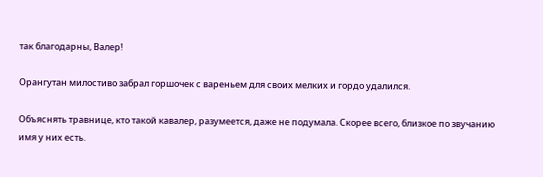так благодарны, Валер!

Орангутан милостиво забрал горшочек с вареньем для своих мелких и гордо удалился.

Объяснять травнице, кто такой кавалер, разумеется, даже не подумала. Скорее всего, близкое по звучанию имя у них есть.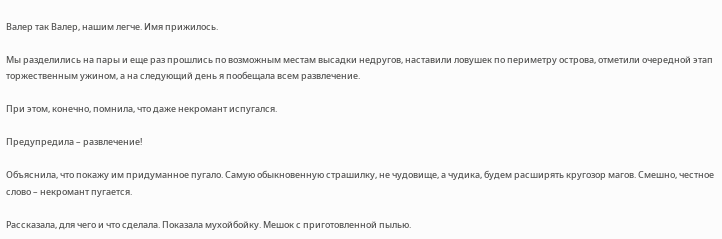Валер так Валер, нашим легче. Имя прижилось.

Мы разделились на пары и еще раз прошлись по возможным местам высадки недругов, наставили ловушек по периметру острова, отметили очередной этап торжественным ужином, а на следующий день я пообещала всем развлечение.

При этом, конечно, помнила, что даже некромант испугался.

Предупредила – развлечение!

Объяснила, что покажу им придуманное пугало. Самую обыкновенную страшилку, не чудовище, а чудика, будем расширять кругозор магов. Смешно, честное слово – некромант пугается.

Рассказала, для чего и что сделала. Показала мухойбойку. Мешок с приготовленной пылью.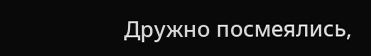Дружно посмеялись,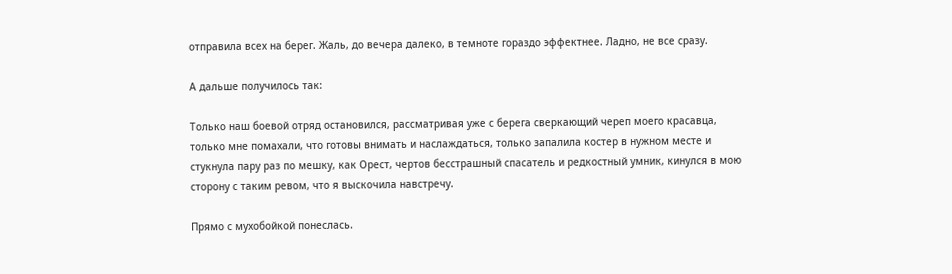отправила всех на берег. Жаль, до вечера далеко, в темноте гораздо эффектнее. Ладно, не все сразу.

А дальше получилось так:

Только наш боевой отряд остановился, рассматривая уже с берега сверкающий череп моего красавца, только мне помахали, что готовы внимать и наслаждаться, только запалила костер в нужном месте и стукнула пару раз по мешку, как Орест, чертов бесстрашный спасатель и редкостный умник, кинулся в мою сторону с таким ревом, что я выскочила навстречу.

Прямо с мухобойкой понеслась.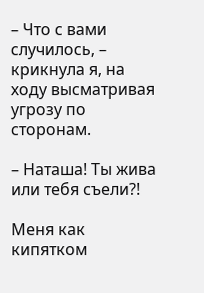– Что с вами случилось, – крикнула я, на ходу высматривая угрозу по сторонам.

– Наташа! Ты жива или тебя съели?!

Меня как кипятком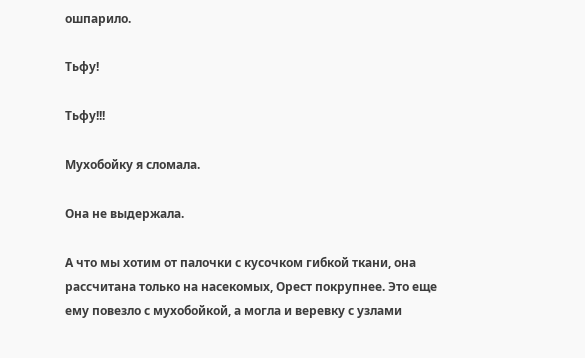ошпарило.

Тьфу!

Тьфу!!!

Мухобойку я сломала.

Она не выдержала.

А что мы хотим от палочки с кусочком гибкой ткани, она рассчитана только на насекомых, Орест покрупнее. Это еще ему повезло с мухобойкой, а могла и веревку с узлами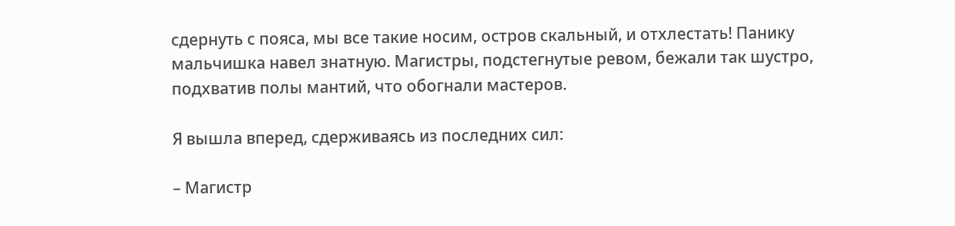сдернуть с пояса, мы все такие носим, остров скальный, и отхлестать! Панику мальчишка навел знатную. Магистры, подстегнутые ревом, бежали так шустро, подхватив полы мантий, что обогнали мастеров.

Я вышла вперед, сдерживаясь из последних сил:

– Магистр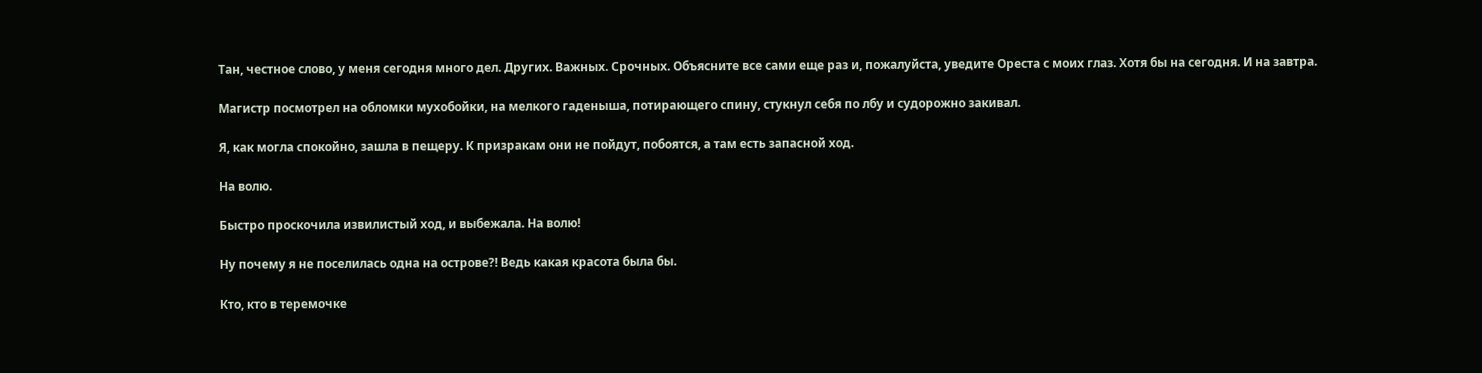Тан, честное слово, у меня сегодня много дел. Других. Важных. Срочных. Объясните все сами еще раз и, пожалуйста, уведите Ореста с моих глаз. Хотя бы на сегодня. И на завтра.

Магистр посмотрел на обломки мухобойки, на мелкого гаденыша, потирающего спину, стукнул себя по лбу и судорожно закивал.

Я, как могла спокойно, зашла в пещеру. К призракам они не пойдут, побоятся, а там есть запасной ход.

На волю.

Быстро проскочила извилистый ход, и выбежала. На волю!

Ну почему я не поселилась одна на острове?! Ведь какая красота была бы.

Кто, кто в теремочке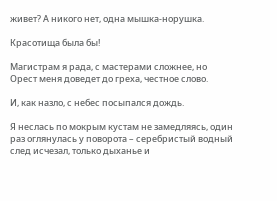живет? А никого нет, одна мышка-норушка.

Красотища была бы!

Магистрам я рада, с мастерами сложнее, но Орест меня доведет до греха, честное слово.

И, как назло, с небес посыпался дождь.

Я неслась по мокрым кустам не замедляясь, один раз оглянулась у поворота – серебристый водный след исчезал, только дыханье и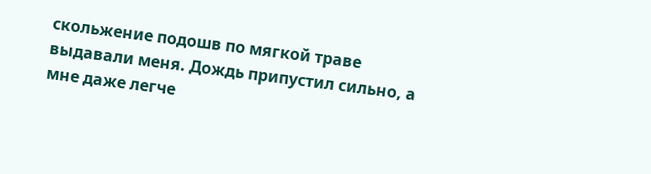скольжение подошв по мягкой траве выдавали меня. Дождь припустил сильно, а мне даже легче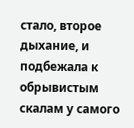стало, второе дыхание, и подбежала к обрывистым скалам у самого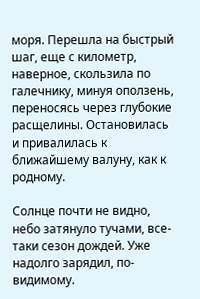моря. Перешла на быстрый шаг, еще с километр, наверное, скользила по галечнику, минуя оползень, переносясь через глубокие расщелины. Остановилась и привалилась к ближайшему валуну, как к родному.

Солнце почти не видно, небо затянуло тучами, все-таки сезон дождей. Уже надолго зарядил, по-видимому.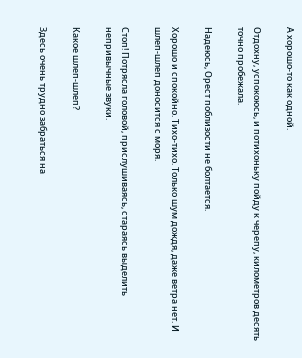А хорошо-то как одной.

Отдохну, успокоюсь, и потихоньку пойду к черепу, километров десять точно пробежала.

Надеюсь, Орест поблизости не болтается.

Хорошо и спокойно. Тихо-тихо. Только шум дождя, даже ветра нет. И шлеп-шлеп доносится с моря.

Стоп! Потрясла головой, прислушиваясь, стараясь выделить непривычные звуки.

Какое шлеп-шлеп?

Здесь очень трудно забраться на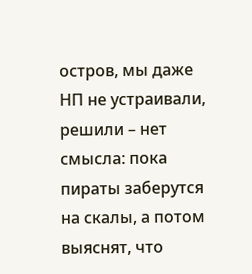остров, мы даже НП не устраивали, решили – нет смысла: пока пираты заберутся на скалы, а потом выяснят, что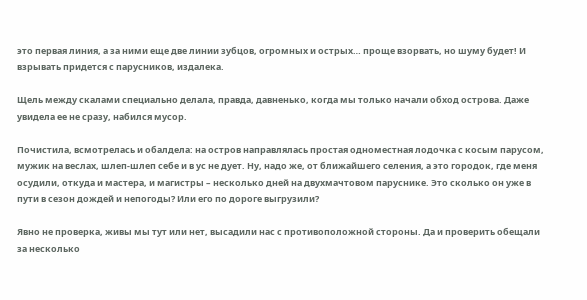это первая линия, а за ними еще две линии зубцов, огромных и острых… проще взорвать, но шуму будет! И взрывать придется с парусников, издалека.

Щель между скалами специально делала, правда, давненько, когда мы только начали обход острова. Даже увидела ее не сразу, набился мусор.

Почистила, всмотрелась и обалдела: на остров направлялась простая одноместная лодочка с косым парусом, мужик на веслах, шлеп-шлеп себе и в ус не дует. Ну, надо же, от ближайшего селения, а это городок, где меня осудили, откуда и мастера, и магистры – несколько дней на двухмачтовом паруснике. Это сколько он уже в пути в сезон дождей и непогоды? Или его по дороге выгрузили?

Явно не проверка, живы мы тут или нет, высадили нас с противоположной стороны. Да и проверить обещали за несколько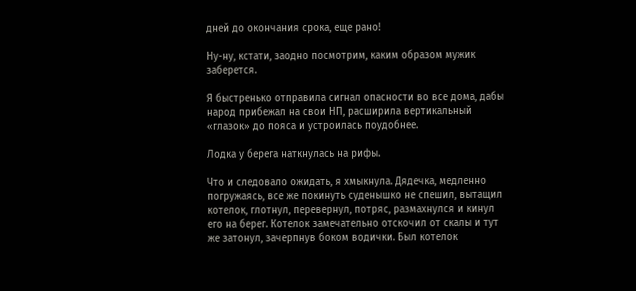дней до окончания срока, еще рано!

Ну-ну, кстати, заодно посмотрим, каким образом мужик заберется.

Я быстренько отправила сигнал опасности во все дома, дабы народ прибежал на свои НП, расширила вертикальный «глазок» до пояса и устроилась поудобнее.

Лодка у берега наткнулась на рифы.

Что и следовало ожидать, я хмыкнула. Дядечка, медленно погружаясь, все же покинуть суденышко не спешил, вытащил котелок, глотнул, перевернул, потряс, размахнулся и кинул его на берег. Котелок замечательно отскочил от скалы и тут же затонул, зачерпнув боком водички. Был котелок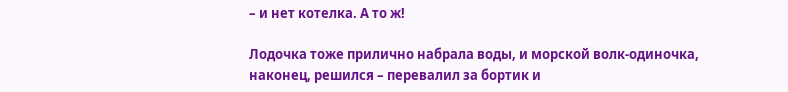– и нет котелка. А то ж!

Лодочка тоже прилично набрала воды, и морской волк-одиночка, наконец, решился – перевалил за бортик и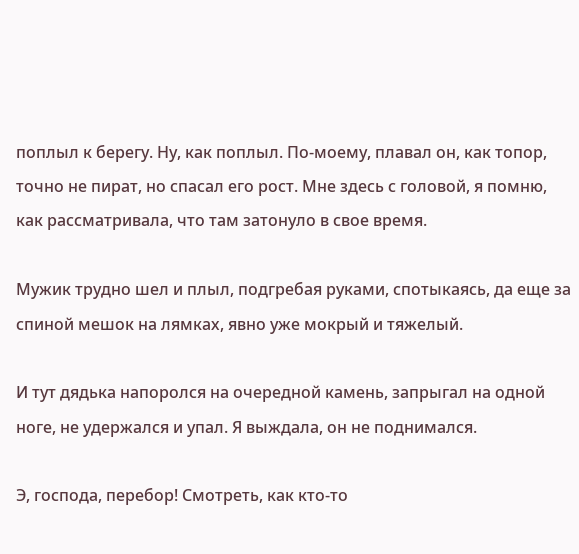поплыл к берегу. Ну, как поплыл. По-моему, плавал он, как топор, точно не пират, но спасал его рост. Мне здесь с головой, я помню, как рассматривала, что там затонуло в свое время.

Мужик трудно шел и плыл, подгребая руками, спотыкаясь, да еще за спиной мешок на лямках, явно уже мокрый и тяжелый.

И тут дядька напоролся на очередной камень, запрыгал на одной ноге, не удержался и упал. Я выждала, он не поднимался.

Э, господа, перебор! Смотреть, как кто-то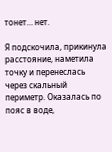тонет… нет.

Я подскочила, прикинула расстояние, наметила точку и перенеслась через скальный периметр. Оказалась по пояс в воде,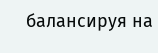балансируя на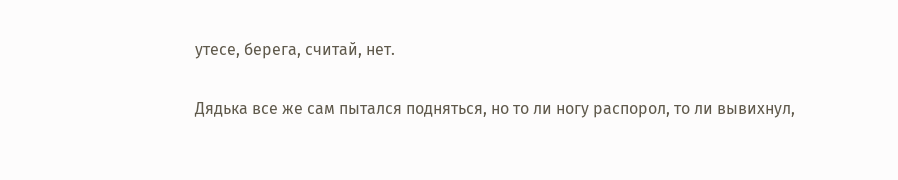утесе, берега, считай, нет.

Дядька все же сам пытался подняться, но то ли ногу распорол, то ли вывихнул,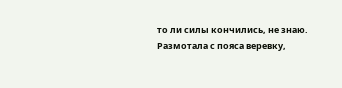то ли силы кончились, не знаю. Размотала с пояса веревку,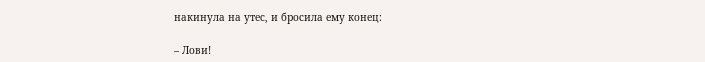накинула на утес, и бросила ему конец:

– Лови!